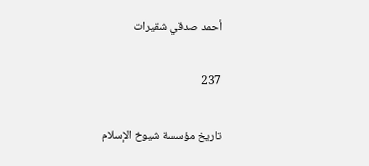أحمد صدقي شقيرات

237

تاريخ مؤسسة شيوخ الإسلام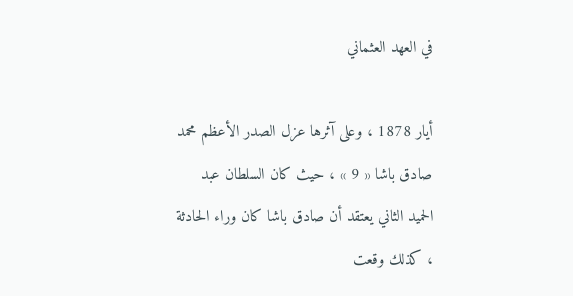في العهد العثماني

أيار 1878 ، وعلى آثرها عزل الصدر الأعظم محمد صادق باشا « 9 » ، حيث كان السلطان عبد الحميد الثاني يعتقد أن صادق باشا كان وراء الحادثة ، كذلك وقعت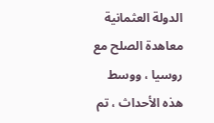الدولة العثمانية معاهدة الصلح مع روسيا ، ووسط هذه الأحداث ، تم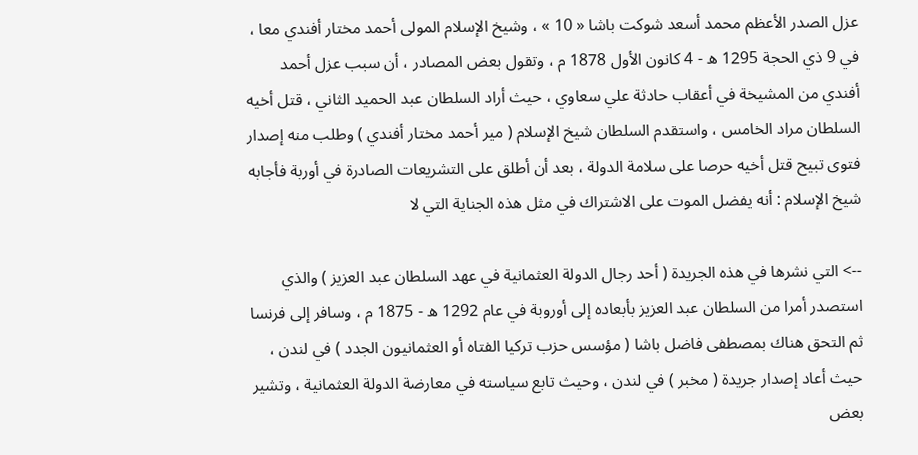عزل الصدر الأعظم محمد أسعد شوكت باشا « 10 » ، وشيخ الإسلام المولى أحمد مختار أفندي معا ، في 9 ذي الحجة 1295 ه - 4 كانون الأول 1878 م ، وتقول بعض المصادر ، أن سبب عزل أحمد أفندي من المشيخة في أعقاب حادثة علي سعاوي ، حيث أراد السلطان عبد الحميد الثاني ، قتل أخيه السلطان مراد الخامس ، واستقدم السلطان شيخ الإسلام ( مير أحمد مختار أفندي ) وطلب منه إصدار فتوى تبيح قتل أخيه حرصا على سلامة الدولة ، بعد أن أطلق على التشريعات الصادرة في أوربة فأجابه شيخ الإسلام : أنه يفضل الموت على الاشتراك في مثل هذه الجناية التي لا

--> التي نشرها في هذه الجريدة ( أحد رجال الدولة العثمانية في عهد السلطان عبد العزيز ) والذي استصدر أمرا من السلطان عبد العزيز بأبعاده إلى أوروبة في عام 1292 ه - 1875 م ، وسافر إلى فرنسا ثم التحق هناك بمصطفى فاضل باشا ( مؤسس حزب تركيا الفتاه أو العثمانيون الجدد ) في لندن ، حيث أعاد إصدار جريدة ( مخبر ) في لندن ، وحيث تابع سياسته في معارضة الدولة العثمانية ، وتشير بعض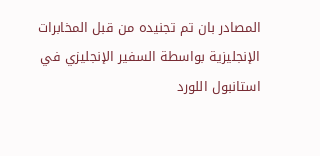المصادر بان تم تجنيده من قبل المخابرات الإنجليزية بواسطة السفير الإنجليزي في استانبول اللورد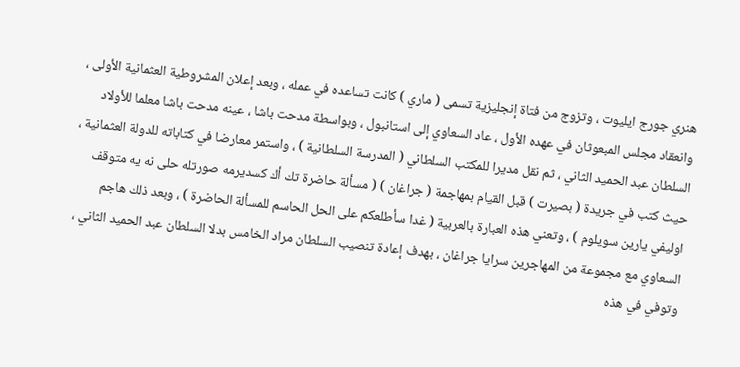هنري جورج ايليوت ، وتزوج من فتاة إنجليزية تسمى ( ماري ) كانت تساعده في عمله ، وبعد إعلان المشروطية العثمانية الأولى ، وانعقاد مجلس المبعوثان في عهده الأول ، عاد السعاوي إلى استانبول ، وبواسطة مدحت باشا ، عينه مدحت باشا معلما للأولاد السلطان عبد الحميد الثاني ، ثم نقل مديرا للمكتب السلطاني ( المدرسة السلطانية ) ، واستمر معارضا في كتاباته للدولة العثمانية ، حيث كتب في جريدة ( بصيرت ) قبل القيام بمهاجمة ( جراغان ) ( مسألة حاضرة تك أك كسديرمه صورتله حلى نه يه متوقف اوليفي يارين سويلوم ) ، وتعني هذه العبارة بالعربية ( غدا سأطلعكم على الحل الحاسم للمسألة الحاضرة ) ، وبعد ذلك هاجم السعاوي مع مجموعة من المهاجرين سرايا جراغان ، بهدف إعادة تنصيب السلطان مراد الخامس بدلا السلطان عبد الحميد الثاني ، وتوفي في هذه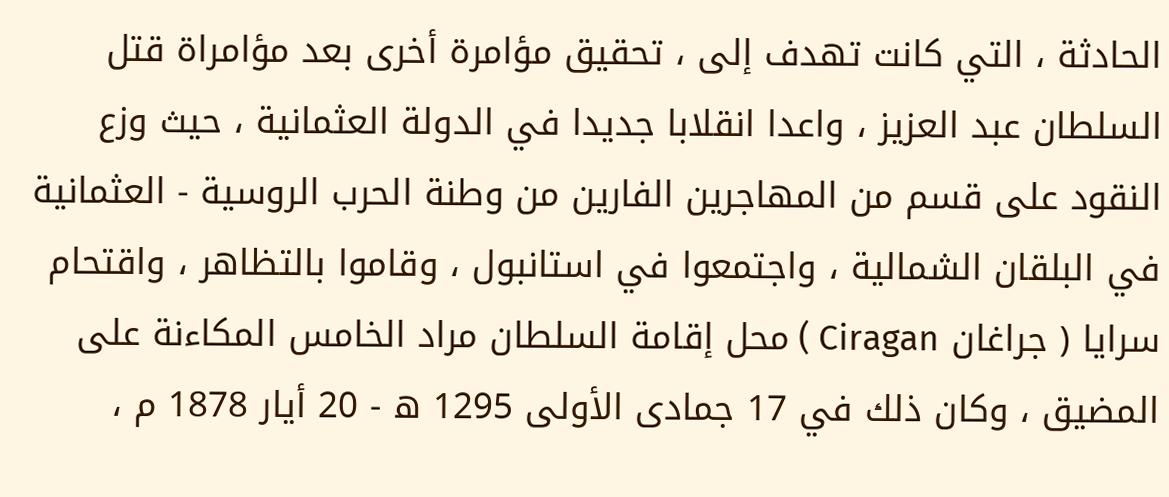الحادثة ، التي كانت تهدف إلى ، تحقيق مؤامرة أخرى بعد مؤامراة قتل السلطان عبد العزيز ، واعدا انقلابا جديدا في الدولة العثمانية ، حيث وزع النقود على قسم من المهاجرين الفارين من وطنة الحرب الروسية - العثمانية في البلقان الشمالية ، واجتمعوا في استانبول ، وقاموا بالتظاهر ، واقتحام سرايا ( جراغان Ciragan ) محل إقامة السلطان مراد الخامس المكاءنة على المضيق ، وكان ذلك في 17 جمادى الأولى 1295 ه - 20 أيار 1878 م ،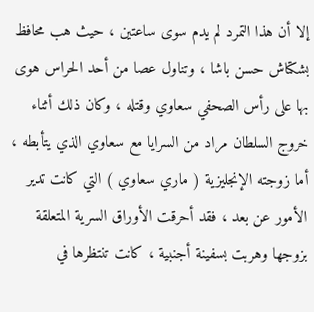إلا أن هذا التمرد لم يدم سوى ساعتين ، حيث هب محافظ بشكتاش حسن باشا ، وتناول عصا من أحد الحراس هوى بها على رأس الصحفي سعاوي وقتله ، وكان ذلك أثناء خروج السلطان مراد من السرايا مع سعاوي الذي يتأبطه ، أما زوجته الإنجليزية ( ماري سعاوي ) التي كانت تدير الأمور عن بعد ، فقد أحرقت الأوراق السرية المتعلقة بزوجها وهربت بسفينة أجنبية ، كانت تنتظرها في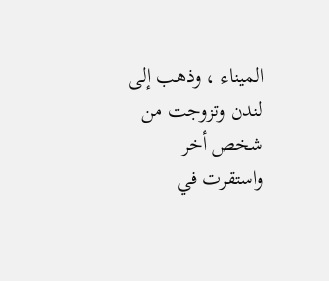الميناء ، وذهب إلى لندن وتزوجت من شخص أخر واستقرت في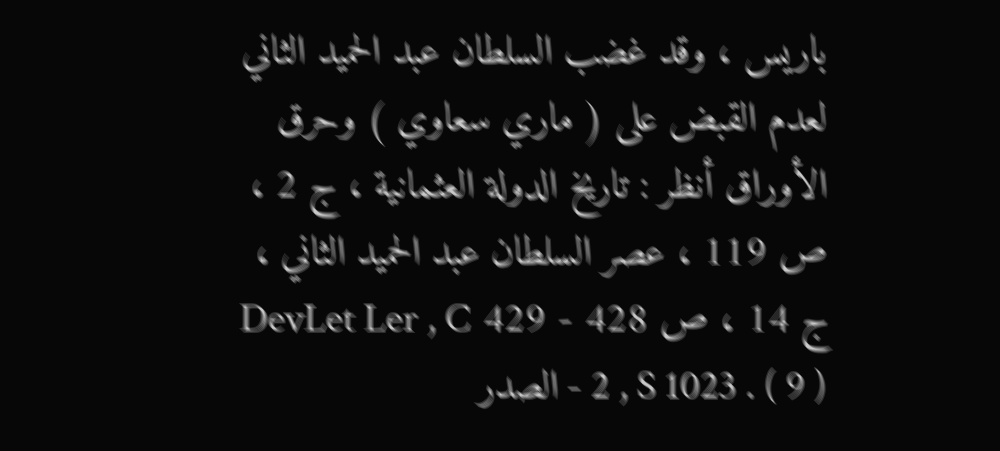باريس ، وقد غضب السلطان عبد الحميد الثاني لعدم القبض على ( ماري سعاوي ) وحرق الأوراق أنظر : تاريخ الدولة العثمانية ، ج 2 ، ص 119 ، عصر السلطان عبد الحميد الثاني ، ج 14 ، ص 428 - 429 DevLet Ler , C 2 , S 1023 . ( 9 ) - الصدر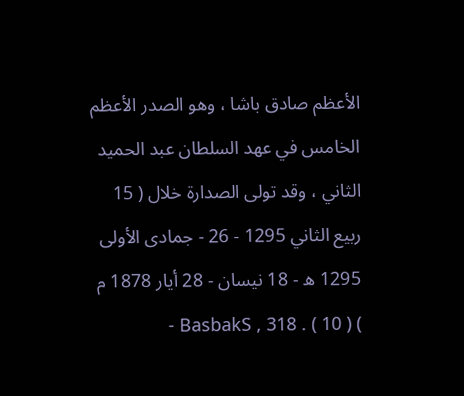الأعظم صادق باشا ، وهو الصدر الأعظم الخامس في عهد السلطان عبد الحميد الثاني ، وقد تولى الصدارة خلال ( 15 ربيع الثاني 1295 - 26 - جمادى الأولى 1295 ه - 18 نيسان - 28 أيار 1878 م ) BasbakS , 318 . ( 10 ) -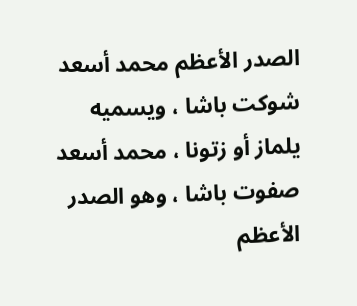الصدر الأعظم محمد أسعد شوكت باشا ، ويسميه يلماز أو زتونا ، محمد أسعد صفوت باشا ، وهو الصدر الأعظم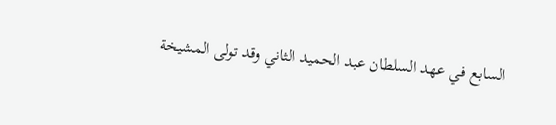السابع في عهد السلطان عبد الحميد الثاني وقد تولى المشيخة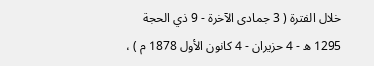خلال الفترة ( 3 جمادى الآخرة - 9 ذي الحجة 1295 ه - 4 حزيران - 4 كانون الأول 1878 م ) ،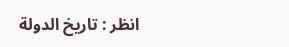انظر : تاريخ الدولة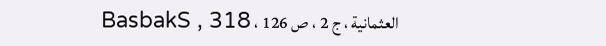العثمانية ، ج 2 ، ص 126 ، BasbakS , 318